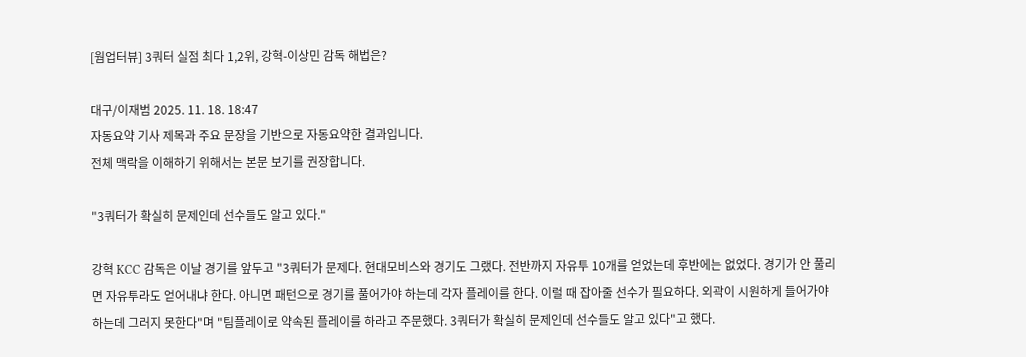[웜업터뷰] 3쿼터 실점 최다 1,2위, 강혁-이상민 감독 해법은?

대구/이재범 2025. 11. 18. 18:47
자동요약 기사 제목과 주요 문장을 기반으로 자동요약한 결과입니다.
전체 맥락을 이해하기 위해서는 본문 보기를 권장합니다.

"3쿼터가 확실히 문제인데 선수들도 알고 있다."

강혁 KCC 감독은 이날 경기를 앞두고 "3쿼터가 문제다. 현대모비스와 경기도 그랬다. 전반까지 자유투 10개를 얻었는데 후반에는 없었다. 경기가 안 풀리면 자유투라도 얻어내냐 한다. 아니면 패턴으로 경기를 풀어가야 하는데 각자 플레이를 한다. 이럴 때 잡아줄 선수가 필요하다. 외곽이 시원하게 들어가야 하는데 그러지 못한다"며 "팀플레이로 약속된 플레이를 하라고 주문했다. 3쿼터가 확실히 문제인데 선수들도 알고 있다"고 했다.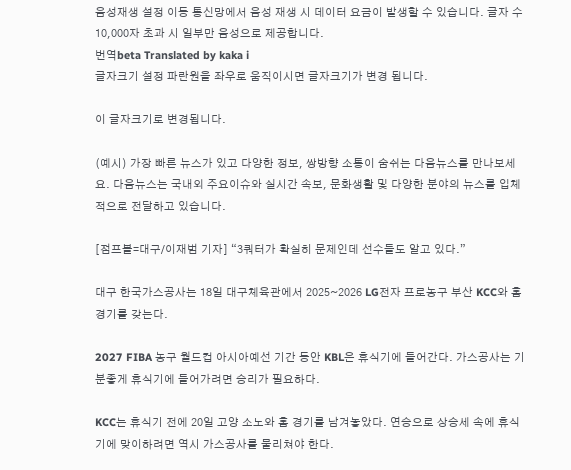음성재생 설정 이동 통신망에서 음성 재생 시 데이터 요금이 발생할 수 있습니다. 글자 수 10,000자 초과 시 일부만 음성으로 제공합니다.
번역beta Translated by kaka i
글자크기 설정 파란원을 좌우로 움직이시면 글자크기가 변경 됩니다.

이 글자크기로 변경됩니다.

(예시) 가장 빠른 뉴스가 있고 다양한 정보, 쌍방향 소통이 숨쉬는 다음뉴스를 만나보세요. 다음뉴스는 국내외 주요이슈와 실시간 속보, 문화생활 및 다양한 분야의 뉴스를 입체적으로 전달하고 있습니다.

[점프볼=대구/이재범 기자] “3쿼터가 확실히 문제인데 선수들도 알고 있다.”

대구 한국가스공사는 18일 대구체육관에서 2025~2026 LG전자 프로농구 부산 KCC와 홈 경기를 갖는다.

2027 FIBA 농구 월드컵 아시아예선 기간 동안 KBL은 휴식기에 들어간다. 가스공사는 기분좋게 휴식기에 들어가려면 승리가 필요하다.

KCC는 휴식기 전에 20일 고양 소노와 홈 경기를 남겨놓았다. 연승으로 상승세 속에 휴식기에 맞이하려면 역시 가스공사를 물리쳐야 한다.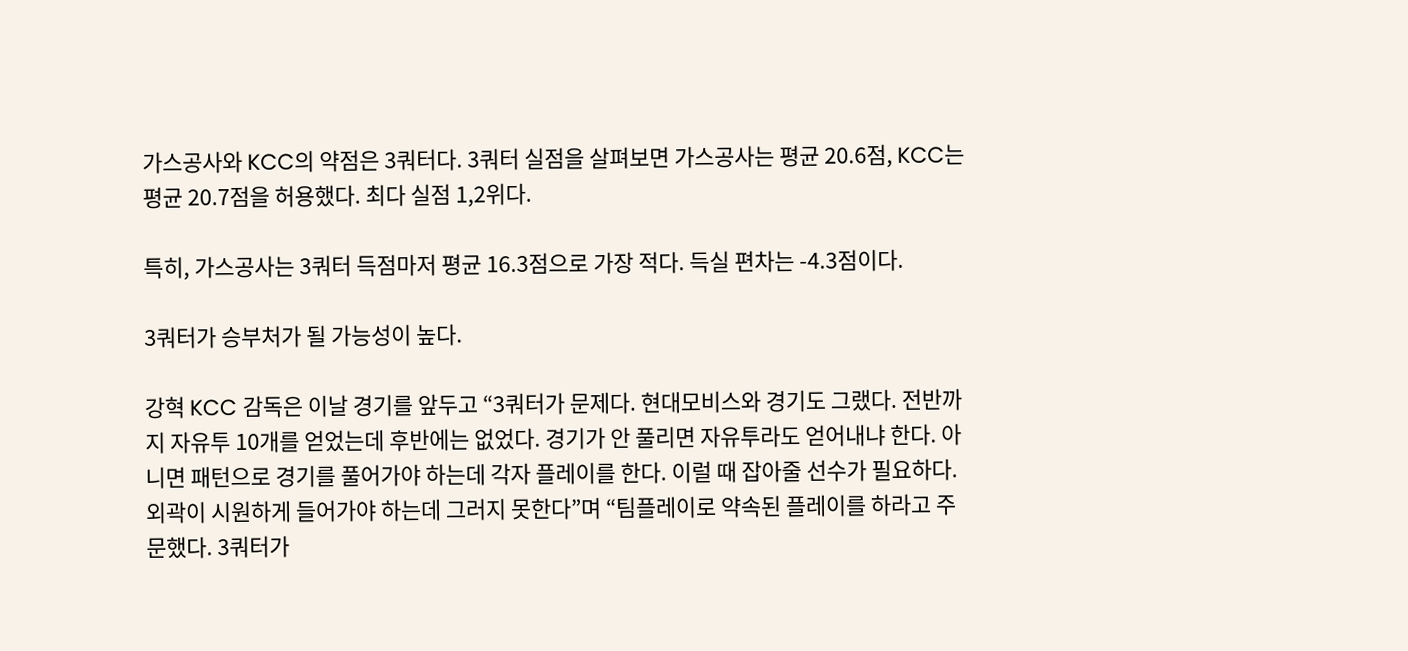가스공사와 KCC의 약점은 3쿼터다. 3쿼터 실점을 살펴보면 가스공사는 평균 20.6점, KCC는 평균 20.7점을 허용했다. 최다 실점 1,2위다.

특히, 가스공사는 3쿼터 득점마저 평균 16.3점으로 가장 적다. 득실 편차는 -4.3점이다.

3쿼터가 승부처가 될 가능성이 높다.

강혁 KCC 감독은 이날 경기를 앞두고 “3쿼터가 문제다. 현대모비스와 경기도 그랬다. 전반까지 자유투 10개를 얻었는데 후반에는 없었다. 경기가 안 풀리면 자유투라도 얻어내냐 한다. 아니면 패턴으로 경기를 풀어가야 하는데 각자 플레이를 한다. 이럴 때 잡아줄 선수가 필요하다. 외곽이 시원하게 들어가야 하는데 그러지 못한다”며 “팀플레이로 약속된 플레이를 하라고 주문했다. 3쿼터가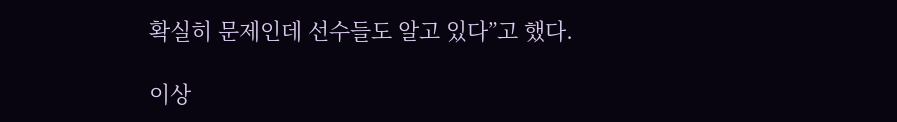확실히 문제인데 선수들도 알고 있다”고 했다.

이상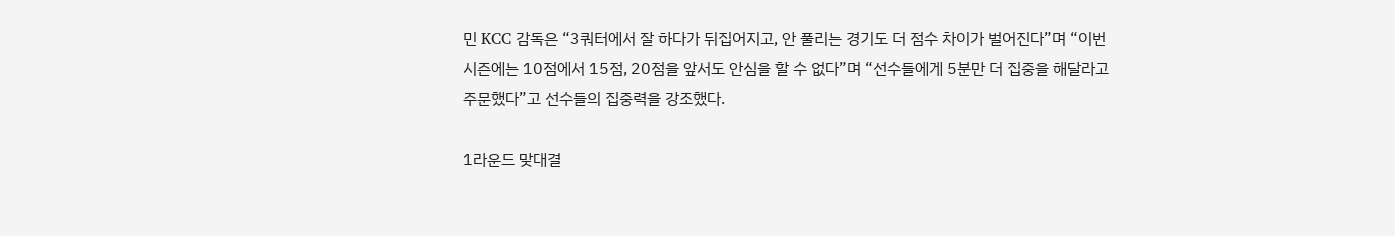민 KCC 감독은 “3쿼터에서 잘 하다가 뒤집어지고, 안 풀리는 경기도 더 점수 차이가 벌어진다”며 “이번 시즌에는 10점에서 15점, 20점을 앞서도 안심을 할 수 없다”며 “선수들에게 5분만 더 집중을 해달라고 주문했다”고 선수들의 집중력을 강조했다.

1라운드 맞대결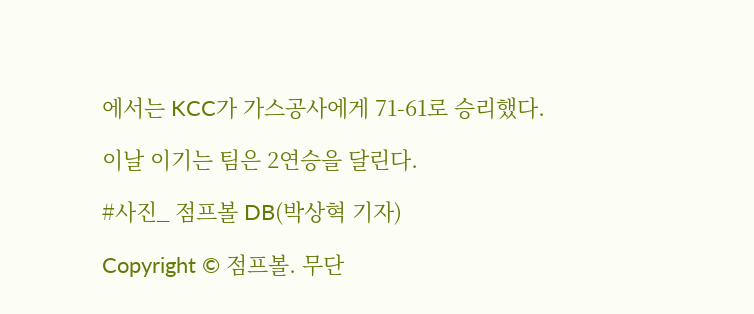에서는 KCC가 가스공사에게 71-61로 승리했다.

이날 이기는 팀은 2연승을 달린다.

#사진_ 점프볼 DB(박상혁 기자)

Copyright © 점프볼. 무단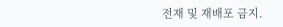전재 및 재배포 금지.